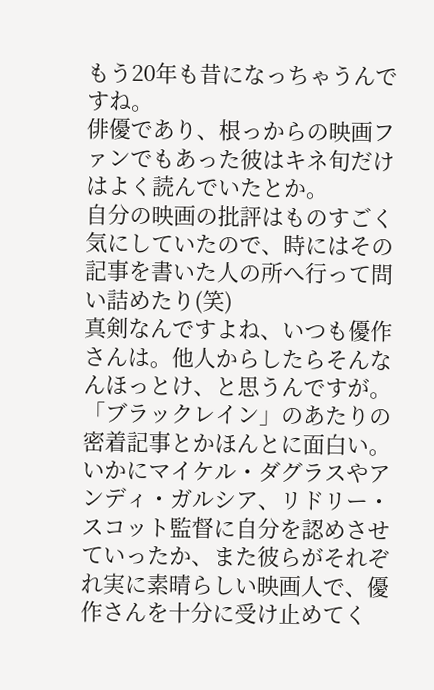もう20年も昔になっちゃうんですね。
俳優であり、根っからの映画ファンでもあった彼はキネ旬だけはよく読んでいたとか。
自分の映画の批評はものすごく気にしていたので、時にはその記事を書いた人の所へ行って問い詰めたり(笑)
真剣なんですよね、いつも優作さんは。他人からしたらそんなんほっとけ、と思うんですが。
「ブラックレイン」のあたりの密着記事とかほんとに面白い。
いかにマイケル・ダグラスやアンディ・ガルシア、リドリー・スコット監督に自分を認めさせていったか、また彼らがそれぞれ実に素晴らしい映画人で、優作さんを十分に受け止めてく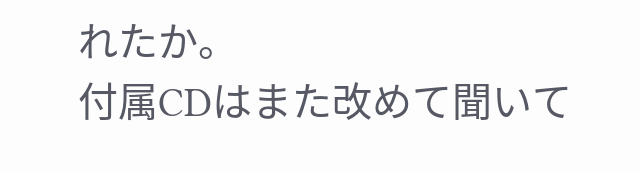れたか。
付属CDはまた改めて聞いて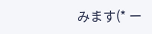みます(* ー